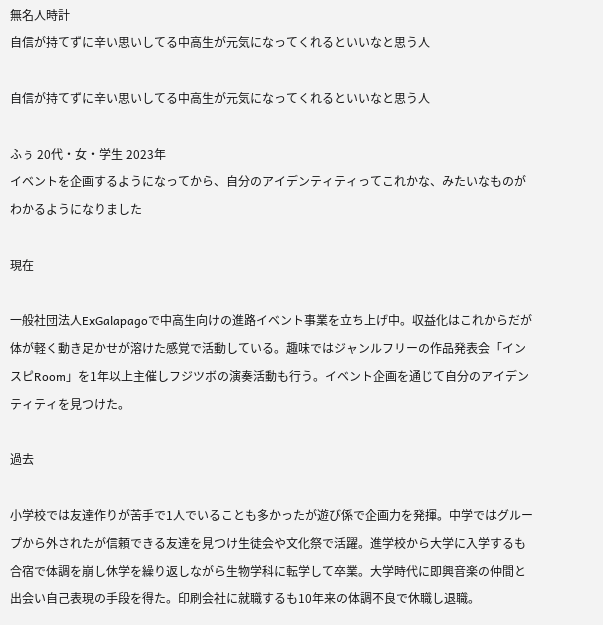無名人時計
自信が持てずに辛い思いしてる中高生が元気になってくれるといいなと思う人

自信が持てずに辛い思いしてる中高生が元気になってくれるといいなと思う人

ふぅ 20代・女・学生 2023年
イベントを企画するようになってから、自分のアイデンティティってこれかな、みたいなものがわかるようになりました

現在

一般社団法人ExGalapagoで中高生向けの進路イベント事業を立ち上げ中。収益化はこれからだが体が軽く動き足かせが溶けた感覚で活動している。趣味ではジャンルフリーの作品発表会「インスピRoom」を1年以上主催しフジツボの演奏活動も行う。イベント企画を通じて自分のアイデンティティを見つけた。

過去

小学校では友達作りが苦手で1人でいることも多かったが遊び係で企画力を発揮。中学ではグループから外されたが信頼できる友達を見つけ生徒会や文化祭で活躍。進学校から大学に入学するも合宿で体調を崩し休学を繰り返しながら生物学科に転学して卒業。大学時代に即興音楽の仲間と出会い自己表現の手段を得た。印刷会社に就職するも10年来の体調不良で休職し退職。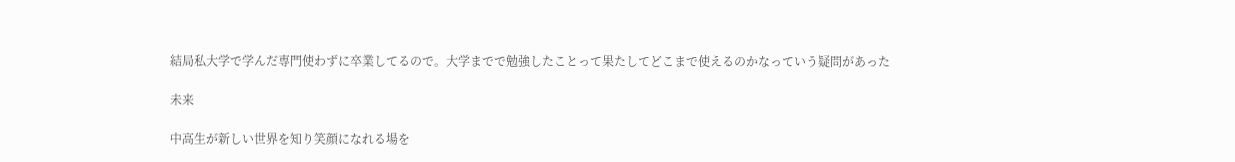結局私大学で学んだ専門使わずに卒業してるので。大学までで勉強したことって果たしてどこまで使えるのかなっていう疑問があった

未来

中高生が新しい世界を知り笑顔になれる場を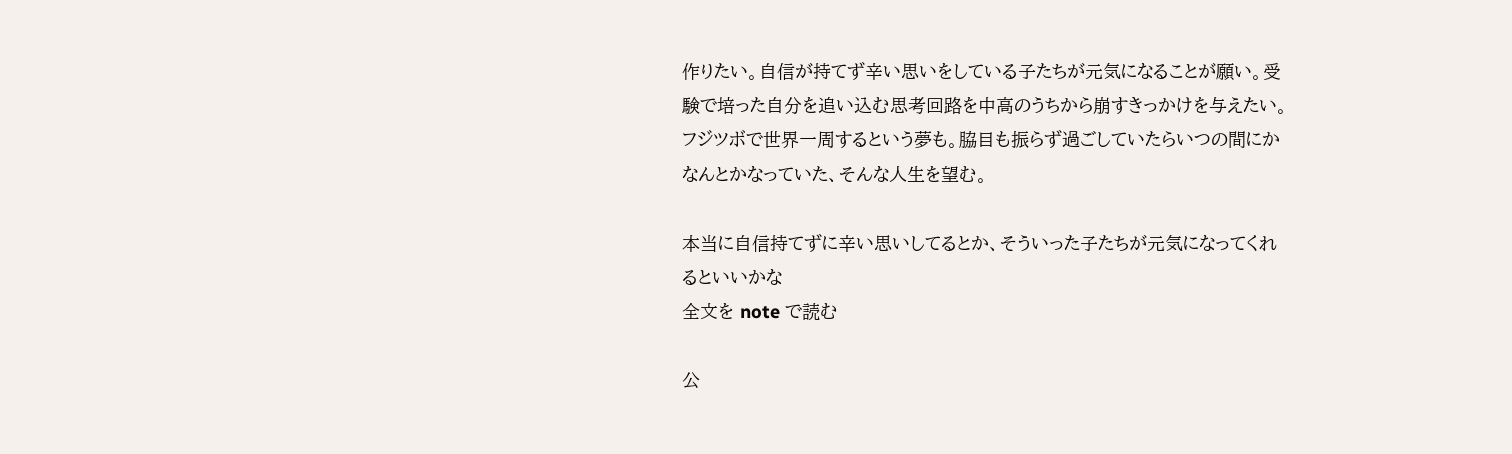作りたい。自信が持てず辛い思いをしている子たちが元気になることが願い。受験で培った自分を追い込む思考回路を中高のうちから崩すきっかけを与えたい。フジツボで世界一周するという夢も。脇目も振らず過ごしていたらいつの間にかなんとかなっていた、そんな人生を望む。

本当に自信持てずに辛い思いしてるとか、そういった子たちが元気になってくれるといいかな
全文を note で読む

公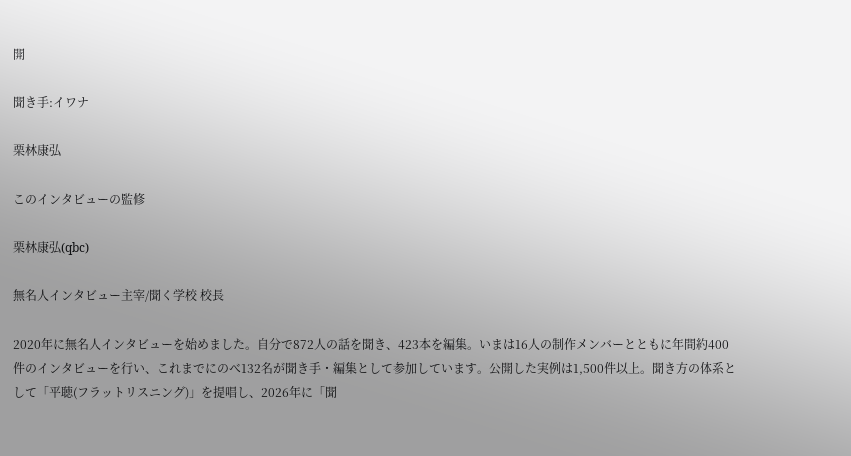開

聞き手:イワナ

栗林康弘

このインタビューの監修

栗林康弘(qbc)

無名人インタビュー主宰/聞く学校 校長

2020年に無名人インタビューを始めました。自分で872人の話を聞き、423本を編集。いまは16人の制作メンバーとともに年間約400件のインタビューを行い、これまでにのべ132名が聞き手・編集として参加しています。公開した実例は1,500件以上。聞き方の体系として「平聴(フラットリスニング)」を提唱し、2026年に「聞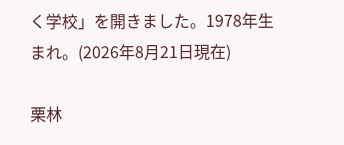く学校」を開きました。1978年生まれ。(2026年8月21日現在)

栗林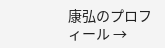康弘のプロフィール →